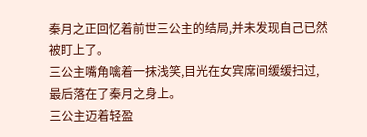秦月之正回忆着前世三公主的结局,并未发现自己已然被盯上了。
三公主嘴角噙着一抹浅笑,目光在女宾席间缓缓扫过,最后落在了秦月之身上。
三公主迈着轻盈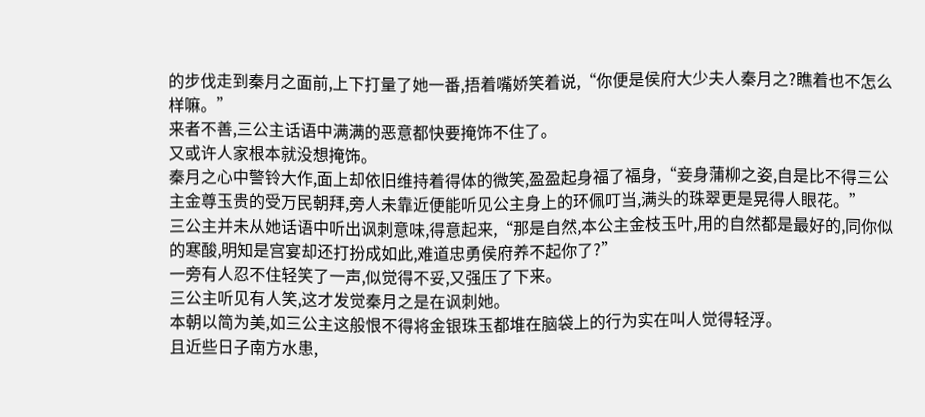的步伐走到秦月之面前,上下打量了她一番,捂着嘴娇笑着说,“你便是侯府大少夫人秦月之?瞧着也不怎么样嘛。”
来者不善,三公主话语中满满的恶意都快要掩饰不住了。
又或许人家根本就没想掩饰。
秦月之心中警铃大作,面上却依旧维持着得体的微笑,盈盈起身福了福身,“妾身蒲柳之姿,自是比不得三公主金尊玉贵的受万民朝拜,旁人未靠近便能听见公主身上的环佩叮当,满头的珠翠更是晃得人眼花。”
三公主并未从她话语中听出讽刺意味,得意起来,“那是自然,本公主金枝玉叶,用的自然都是最好的,同你似的寒酸,明知是宫宴却还打扮成如此,难道忠勇侯府养不起你了?”
一旁有人忍不住轻笑了一声,似觉得不妥,又强压了下来。
三公主听见有人笑,这才发觉秦月之是在讽刺她。
本朝以简为美,如三公主这般恨不得将金银珠玉都堆在脑袋上的行为实在叫人觉得轻浮。
且近些日子南方水患,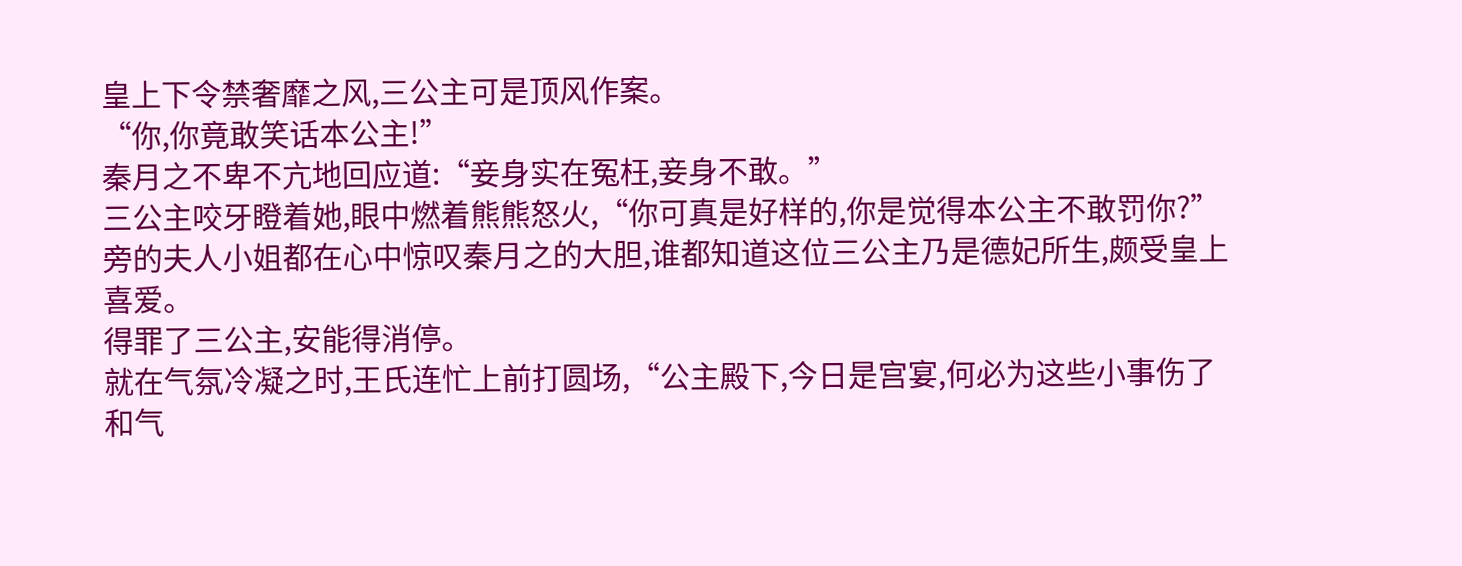皇上下令禁奢靡之风,三公主可是顶风作案。
“你,你竟敢笑话本公主!”
秦月之不卑不亢地回应道:“妾身实在冤枉,妾身不敢。”
三公主咬牙瞪着她,眼中燃着熊熊怒火,“你可真是好样的,你是觉得本公主不敢罚你?”
旁的夫人小姐都在心中惊叹秦月之的大胆,谁都知道这位三公主乃是德妃所生,颇受皇上喜爱。
得罪了三公主,安能得消停。
就在气氛冷凝之时,王氏连忙上前打圆场,“公主殿下,今日是宫宴,何必为这些小事伤了和气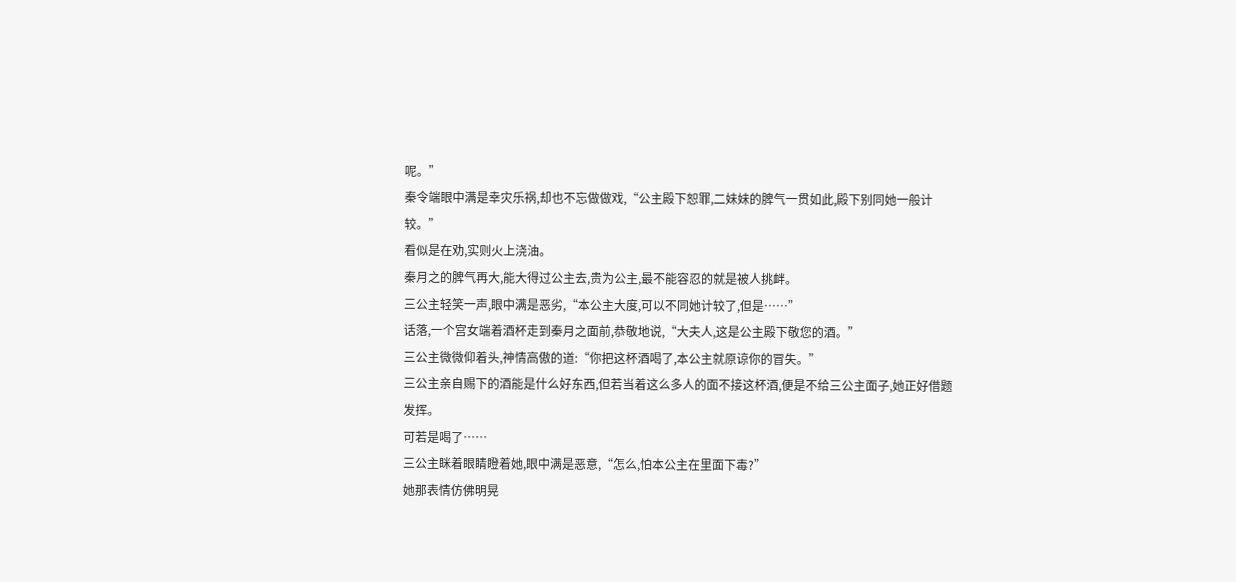呢。”
秦令端眼中满是幸灾乐祸,却也不忘做做戏,“公主殿下恕罪,二妹妹的脾气一贯如此,殿下别同她一般计较。”
看似是在劝,实则火上浇油。
秦月之的脾气再大,能大得过公主去,贵为公主,最不能容忍的就是被人挑衅。
三公主轻笑一声,眼中满是恶劣,“本公主大度,可以不同她计较了,但是……”
话落,一个宫女端着酒杯走到秦月之面前,恭敬地说,“大夫人,这是公主殿下敬您的酒。”
三公主微微仰着头,神情高傲的道:“你把这杯酒喝了,本公主就原谅你的冒失。”
三公主亲自赐下的酒能是什么好东西,但若当着这么多人的面不接这杯酒,便是不给三公主面子,她正好借题发挥。
可若是喝了……
三公主眯着眼睛瞪着她,眼中满是恶意,“怎么,怕本公主在里面下毒?”
她那表情仿佛明晃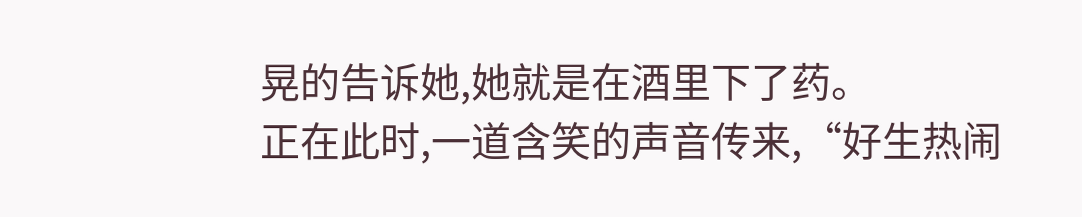晃的告诉她,她就是在酒里下了药。
正在此时,一道含笑的声音传来,“好生热闹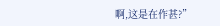啊,这是在作甚?”